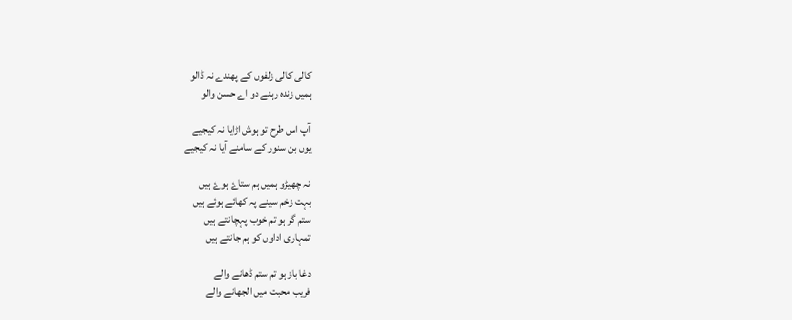کالی کالی زلفوں کے پھندے نہ ڈالو
ہمیں زندہ رہنے دو اے حسن والو

آپ اس طرح تو ہوش اڑایا نہ کیجیے
یوں بن سنور کے سامنے آیا نہ کیجیے

نہ چھیڑو ہمیں ہم ستاۓ ہوۓ ہیں
بہت زخم سینے پہ کھائے ہوئے ہیں
ستم گر ہو تم خوب پہچانتے ہیں
تمہاری اداوں کو ہم جانتے ہیں

دغا باز ہو تم ستم ڈھانے والے
فریب محبت میں الجھانے والے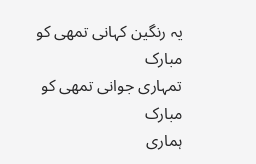یہ رنگین کہانی تمھی کو مبارک
تمہاری جوانی تمھی کو مبارک
ہماری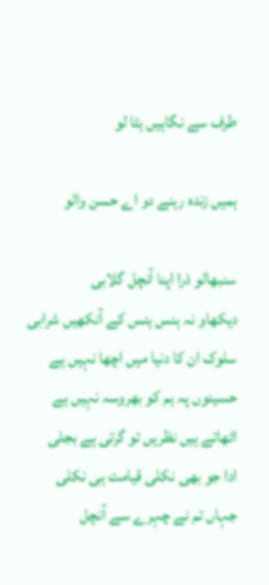طرف سے نگاہیں ہٹا لو

ہمیں زندہ رہنے دو اے حسن والو

سنبھالو ذرا اپنا آنچل گلابی
دیکھاو نہ ہنس ہنس کے آنکھیں شرابی
سلوک ان کا دنیا میں اچھا نہیں ہے
حسینوں پہ ہم کو بھروسہ نہیں ہے
اٹھاتے ہیں نظریں تو گرتی ہے بجلی
ادا جو بھی نکلی قیامت ہی نکلی
جہاں تم نے چہرے سے آنچل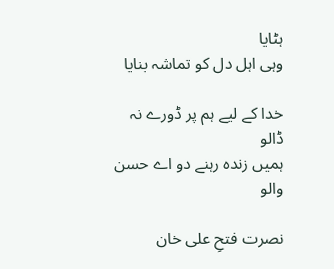ہٹایا
وہی اہل دل کو تماشہ بنایا

خدا کے لیے ہم پر ڈورے نہ ڈالو
ہمیں زندہ رہنے دو اے حسن والو

نصرت فتحِ علی خان